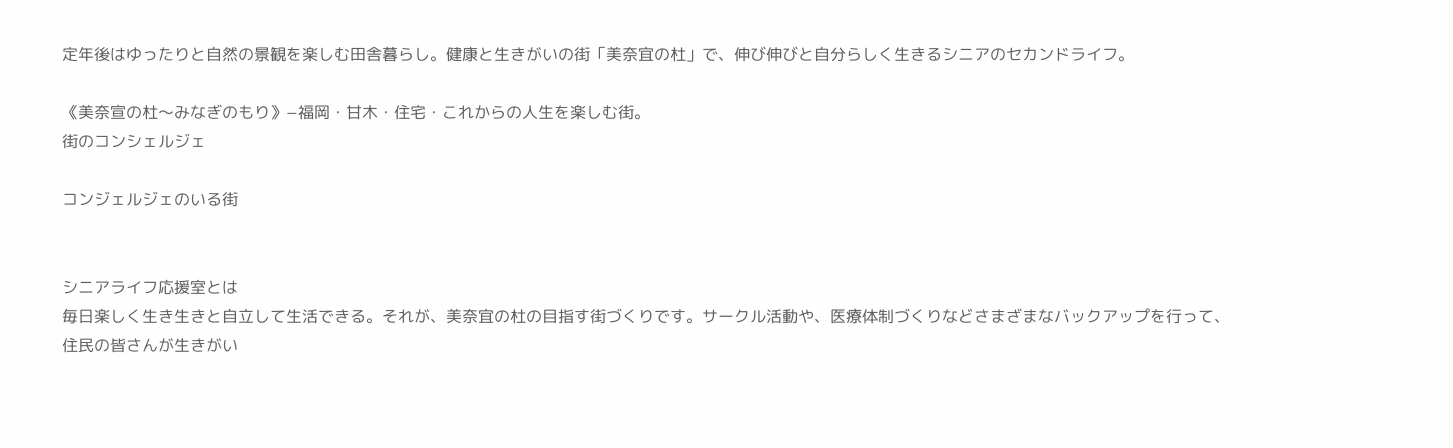定年後はゆったりと自然の景観を楽しむ田舎暮らし。健康と生きがいの街「美奈宜の杜」で、伸び伸びと自分らしく生きるシニアのセカンドライフ。

《美奈宣の杜〜みなぎのもり》−福岡・甘木・住宅・これからの人生を楽しむ街。
街のコンシェルジェ

コンジェルジェのいる街


シニアライフ応援室とは
毎日楽しく生き生きと自立して生活できる。それが、美奈宜の杜の目指す街づくりです。サークル活動や、医療体制づくりなどさまざまなバックアップを行って、住民の皆さんが生きがい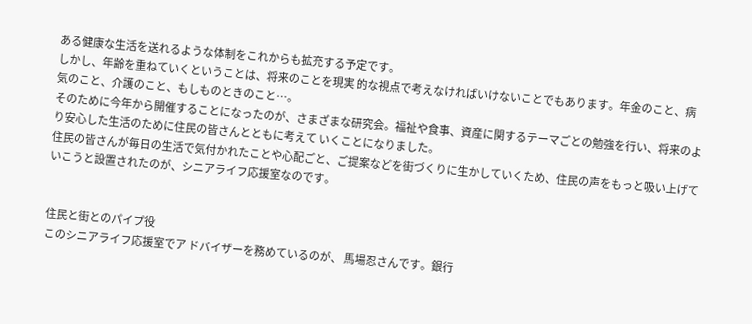ある健康な生活を送れるような体制をこれからも拡充する予定です。
しかし、年齢を重ねていくということは、将来のことを現実 的な視点で考えなければいけないことでもあります。年金のこと、病気のこと、介護のこと、もしものときのこと…。
そのために今年から開催することになったのが、さまざまな研究会。福祉や食事、資産に関するテーマごとの勉強を行い、将来のより安心した生活のために住民の皆さんとともに考えて いくことになりました。
住民の皆さんが毎日の生活で気付かれたことや心配ごと、ご提案などを街づくりに生かしていくため、住民の声をもっと吸い上げていこうと設置されたのが、シニアライフ応援室なのです。


住民と街とのパイプ役
このシニアライフ応援室でア ドバイザーを務めているのが、 馬場忍さんです。銀行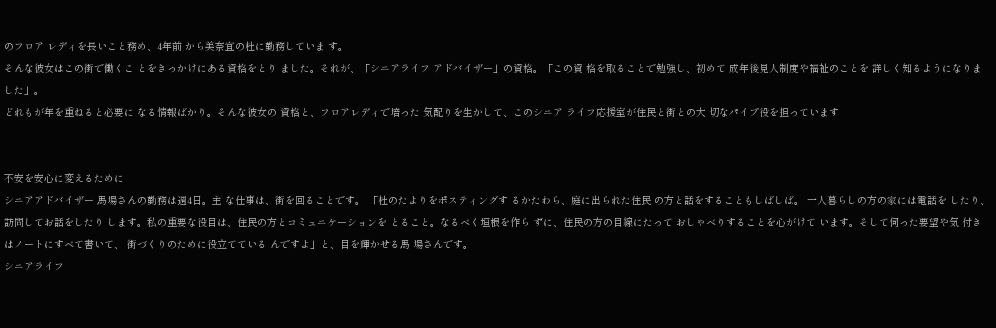のフロア レディを長いこと務め、4年前 から美奈宜の杜に勤務していま す。
そんな彼女はこの街で働くこ とをきっかけにある資格をとり ました。それが、「シニアライフ アドバイザー」の資格。「この資 格を取ることで勉強し、初めて 成年後見人制度や福祉のことを 詳しく知るようになりました」。
どれもが年を重ねると必要に なる情報ばかり。そんな彼女の 資格と、フロアレディで培った 気配りを生かして、このシニア ライフ応援室が住民と街との大 切なパイプ役を担っています


不安を安心に変えるために
シニアアドバイザー 馬場さんの勤務は週4日。主 な仕事は、街を回ることです。 「杜のたよりをポスティングす るかたわら、庭に出られた住民 の方と話をすることもしばしば。 一人暮らしの方の家には電話を したり、訪問してお話をしたり します。私の重要な役目は、住民の方とコミュニケーションを とること。なるべく垣根を作ら ずに、住民の方の目線にたって おしゃべりすることを心がけて います。そして伺った要望や気 付きはノートにすべて書いて、 街づくりのために役立てている んですよ」と、目を輝かせる馬 場さんです。
シニアライフ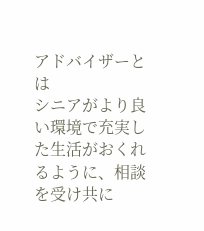アドバイザーとは
シニアがより良い環境で充実した生活がおくれるように、相談を受け共に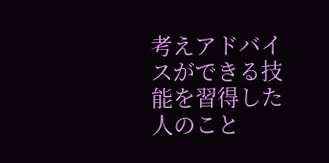考えアドバイスができる技能を習得した人のこと